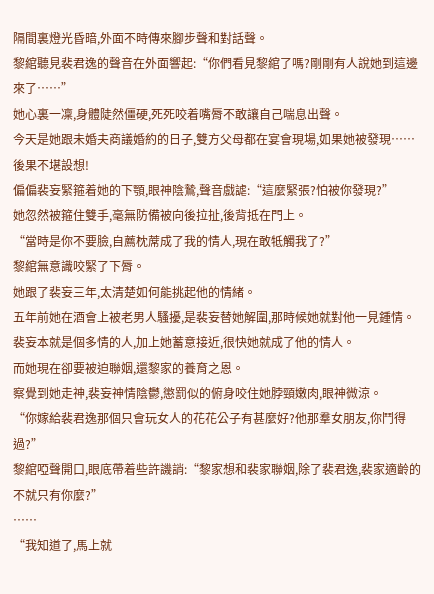隔間裏燈光昏暗,外面不時傳來腳步聲和對話聲。
黎綰聽見裴君逸的聲音在外面響起:“你們看見黎綰了嗎?剛剛有人說她到這邊來了……”
她心裏一凜,身體陡然僵硬,死死咬着嘴脣不敢讓自己喘息出聲。
今天是她跟未婚夫商議婚約的日子,雙方父母都在宴會現場,如果她被發現……後果不堪設想!
偏偏裴妄緊箍着她的下顎,眼神陰鷙,聲音戲謔:“這麼緊張?怕被你發現?”
她忽然被箍住雙手,毫無防備被向後拉扯,後背抵在門上。
“當時是你不要臉,自薦枕蓆成了我的情人,現在敢牴觸我了?”
黎綰無意識咬緊了下脣。
她跟了裴妄三年,太清楚如何能挑起他的情緒。
五年前她在酒會上被老男人騷擾,是裴妄替她解圍,那時候她就對他一見鍾情。
裴妄本就是個多情的人,加上她蓄意接近,很快她就成了他的情人。
而她現在卻要被迫聯姻,還黎家的養育之恩。
察覺到她走神,裴妄神情陰鬱,懲罰似的俯身咬住她脖頸嫩肉,眼神微涼。
“你嫁給裴君逸那個只會玩女人的花花公子有甚麼好?他那羣女朋友,你鬥得過?”
黎綰啞聲開口,眼底帶着些許譏誚:“黎家想和裴家聯姻,除了裴君逸,裴家適齡的不就只有你麼?”
……
“我知道了,馬上就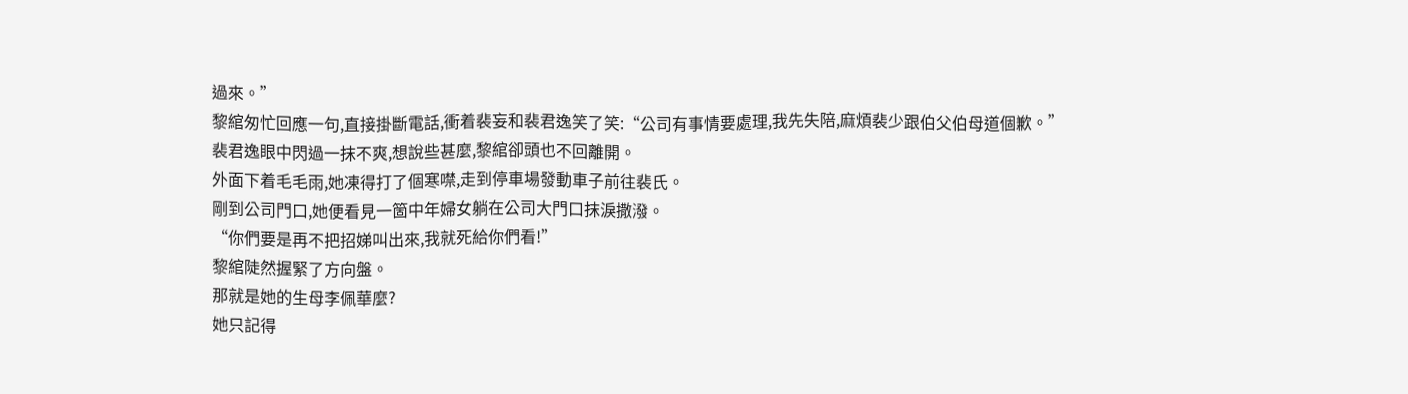過來。”
黎綰匆忙回應一句,直接掛斷電話,衝着裴妄和裴君逸笑了笑:“公司有事情要處理,我先失陪,麻煩裴少跟伯父伯母道個歉。”
裴君逸眼中閃過一抹不爽,想說些甚麼,黎綰卻頭也不回離開。
外面下着毛毛雨,她凍得打了個寒噤,走到停車場發動車子前往裴氏。
剛到公司門口,她便看見一箇中年婦女躺在公司大門口抹淚撒潑。
“你們要是再不把招娣叫出來,我就死給你們看!”
黎綰陡然握緊了方向盤。
那就是她的生母李佩華麼?
她只記得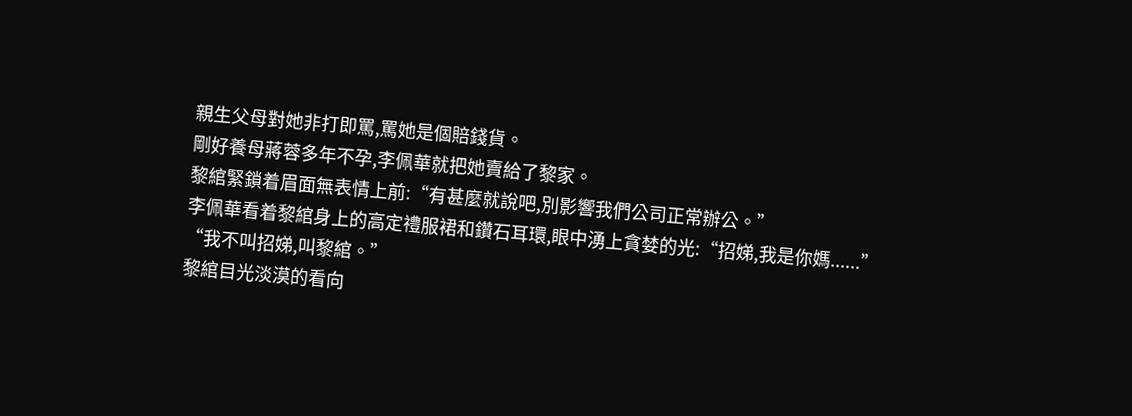親生父母對她非打即罵,罵她是個賠錢貨。
剛好養母蔣蓉多年不孕,李佩華就把她賣給了黎家。
黎綰緊鎖着眉面無表情上前:“有甚麼就說吧,別影響我們公司正常辦公。”
李佩華看着黎綰身上的高定禮服裙和鑽石耳環,眼中湧上貪婪的光:“招娣,我是你媽......”
“我不叫招娣,叫黎綰。”
黎綰目光淡漠的看向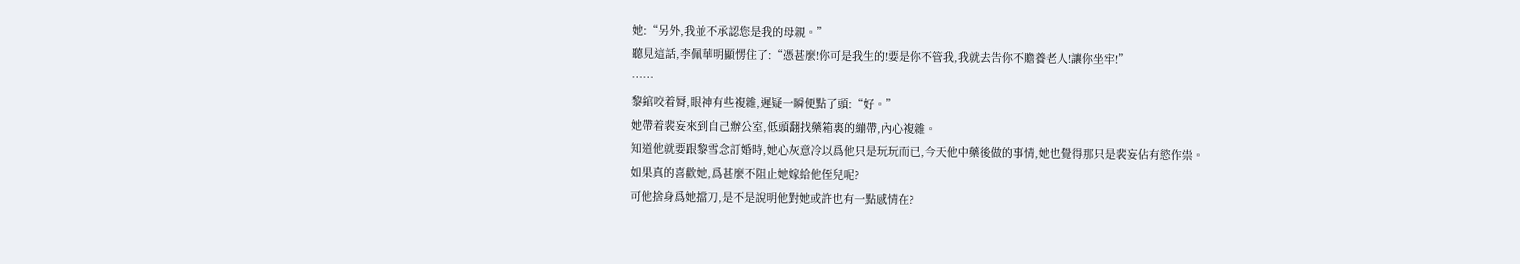她:“另外,我並不承認您是我的母親。”
聽見這話,李佩華明顯愣住了:“憑甚麼!你可是我生的!要是你不管我,我就去告你不贍養老人!讓你坐牢!”
……
黎綰咬着脣,眼神有些複雜,遲疑一瞬便點了頭:“好。”
她帶着裴妄來到自己辦公室,低頭翻找藥箱裏的繃帶,內心複雜。
知道他就要跟黎雪念訂婚時,她心灰意冷以爲他只是玩玩而已,今天他中藥後做的事情,她也覺得那只是裴妄佔有慾作祟。
如果真的喜歡她,爲甚麼不阻止她嫁給他侄兒呢?
可他捨身爲她擋刀,是不是說明他對她或許也有一點感情在?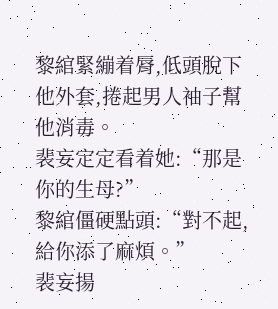黎綰緊繃着脣,低頭脫下他外套,捲起男人袖子幫他消毒。
裴妄定定看着她:“那是你的生母?”
黎綰僵硬點頭:“對不起,給你添了麻煩。”
裴妄揚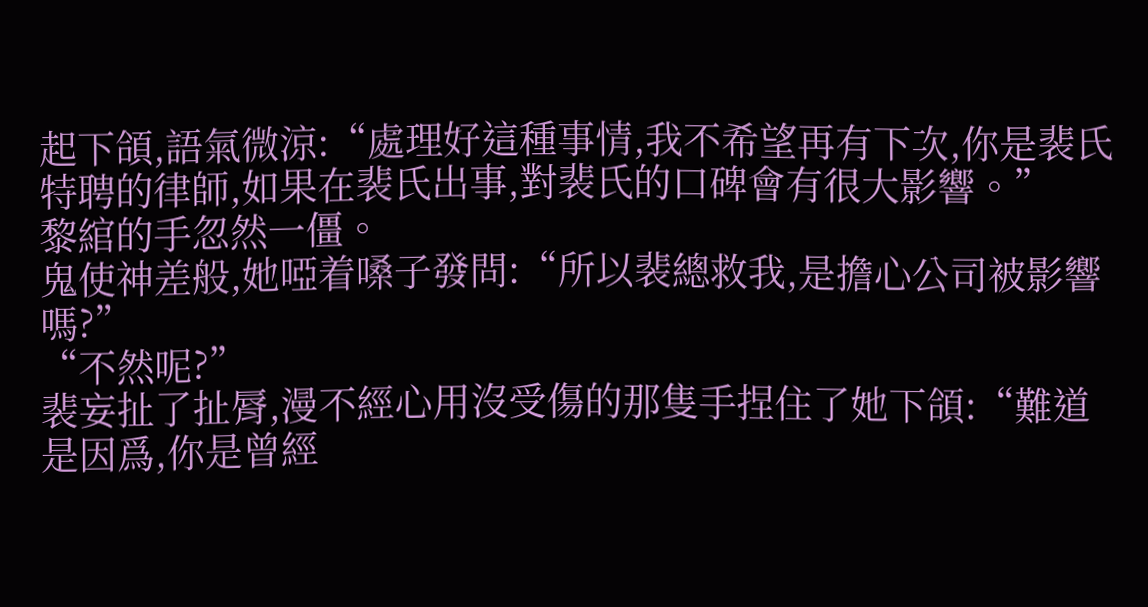起下頜,語氣微涼:“處理好這種事情,我不希望再有下次,你是裴氏特聘的律師,如果在裴氏出事,對裴氏的口碑會有很大影響。”
黎綰的手忽然一僵。
鬼使神差般,她啞着嗓子發問:“所以裴總救我,是擔心公司被影響嗎?”
“不然呢?”
裴妄扯了扯脣,漫不經心用沒受傷的那隻手捏住了她下頜:“難道是因爲,你是曾經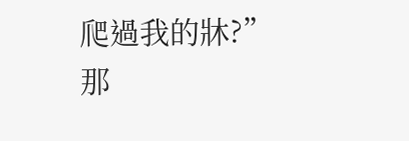爬過我的牀?”
那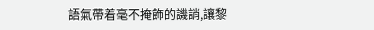語氣帶着毫不掩飾的譏誚,讓黎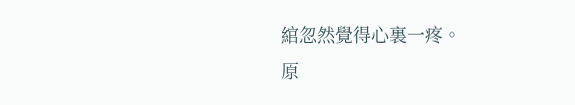綰忽然覺得心裏一疼。
原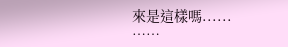來是這樣嗎......
……